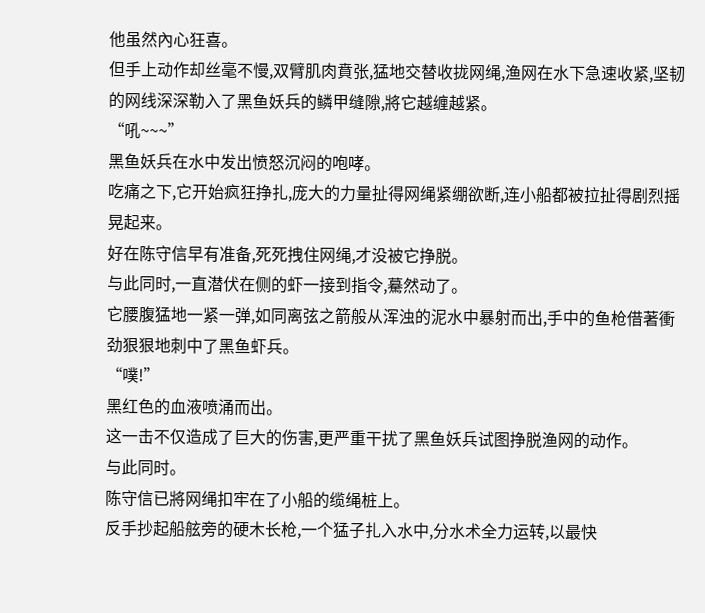他虽然內心狂喜。
但手上动作却丝毫不慢,双臂肌肉賁张,猛地交替收拢网绳,渔网在水下急速收紧,坚韧的网线深深勒入了黑鱼妖兵的鳞甲缝隙,將它越缠越紧。
“吼~~~”
黑鱼妖兵在水中发出愤怒沉闷的咆哮。
吃痛之下,它开始疯狂挣扎,庞大的力量扯得网绳紧绷欲断,连小船都被拉扯得剧烈摇晃起来。
好在陈守信早有准备,死死拽住网绳,才没被它挣脱。
与此同时,一直潜伏在侧的虾一接到指令,驀然动了。
它腰腹猛地一紧一弹,如同离弦之箭般从浑浊的泥水中暴射而出,手中的鱼枪借著衝劲狠狠地刺中了黑鱼虾兵。
“噗!”
黑红色的血液喷涌而出。
这一击不仅造成了巨大的伤害,更严重干扰了黑鱼妖兵试图挣脱渔网的动作。
与此同时。
陈守信已將网绳扣牢在了小船的缆绳桩上。
反手抄起船舷旁的硬木长枪,一个猛子扎入水中,分水术全力运转,以最快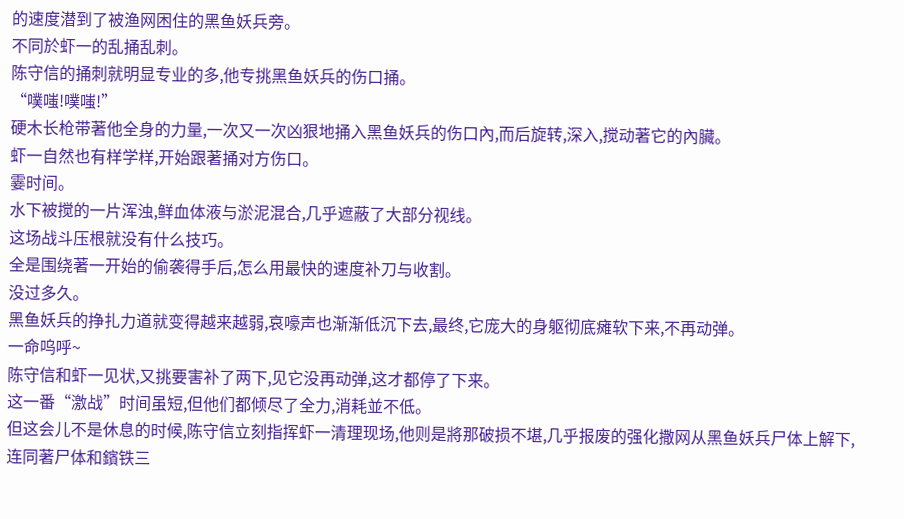的速度潜到了被渔网困住的黑鱼妖兵旁。
不同於虾一的乱捅乱刺。
陈守信的捅刺就明显专业的多,他专挑黑鱼妖兵的伤口捅。
“噗嗤!噗嗤!”
硬木长枪带著他全身的力量,一次又一次凶狠地捅入黑鱼妖兵的伤口內,而后旋转,深入,搅动著它的內臟。
虾一自然也有样学样,开始跟著捅对方伤口。
霎时间。
水下被搅的一片浑浊,鲜血体液与淤泥混合,几乎遮蔽了大部分视线。
这场战斗压根就没有什么技巧。
全是围绕著一开始的偷袭得手后,怎么用最快的速度补刀与收割。
没过多久。
黑鱼妖兵的挣扎力道就变得越来越弱,哀嚎声也渐渐低沉下去,最终,它庞大的身躯彻底瘫软下来,不再动弹。
一命呜呼~
陈守信和虾一见状,又挑要害补了两下,见它没再动弹,这才都停了下来。
这一番“激战”时间虽短,但他们都倾尽了全力,消耗並不低。
但这会儿不是休息的时候,陈守信立刻指挥虾一清理现场,他则是將那破损不堪,几乎报废的强化撒网从黑鱼妖兵尸体上解下,连同著尸体和鑌铁三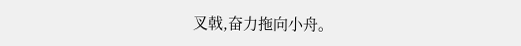叉戟,奋力拖向小舟。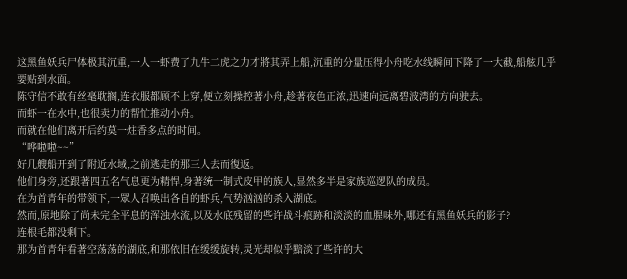这黑鱼妖兵尸体极其沉重,一人一虾费了九牛二虎之力才將其弄上船,沉重的分量压得小舟吃水线瞬间下降了一大截,船舷几乎要贴到水面。
陈守信不敢有丝毫耽搁,连衣服都顾不上穿,便立刻操控著小舟,趁著夜色正浓,迅速向远离碧波湾的方向驶去。
而虾一在水中,也很卖力的帮忙推动小舟。
而就在他们离开后约莫一炷香多点的时间。
“哗啦啦~~”
好几艘船开到了附近水域,之前逃走的那三人去而復返。
他们身旁,还跟著四五名气息更为精悍,身著统一制式皮甲的族人,显然多半是家族巡逻队的成员。
在为首青年的带领下,一眾人召唤出各自的虾兵,气势汹汹的杀入湖底。
然而,原地除了尚未完全平息的浑浊水流,以及水底残留的些许战斗痕跡和淡淡的血腥味外,哪还有黑鱼妖兵的影子?
连根毛都没剩下。
那为首青年看著空荡荡的湖底,和那依旧在缓缓旋转,灵光却似乎黯淡了些许的大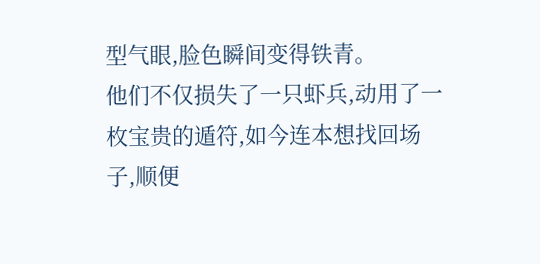型气眼,脸色瞬间变得铁青。
他们不仅损失了一只虾兵,动用了一枚宝贵的遁符,如今连本想找回场子,顺便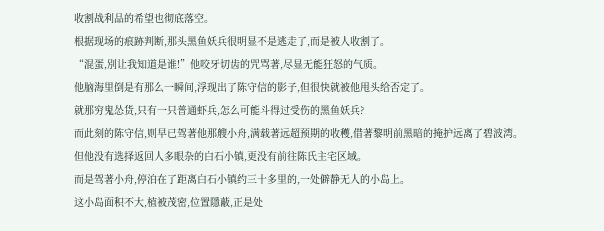收割战利品的希望也彻底落空。
根据现场的痕跡判断,那头黑鱼妖兵很明显不是逃走了,而是被人收割了。
“混蛋,別让我知道是谁!”他咬牙切齿的咒骂著,尽显无能狂怒的气质。
他脑海里倒是有那么一瞬间,浮现出了陈守信的影子,但很快就被他甩头给否定了。
就那穷鬼怂货,只有一只普通虾兵,怎么可能斗得过受伤的黑鱼妖兵?
而此刻的陈守信,则早已驾著他那艘小舟,满载著远超预期的收穫,借著黎明前黑暗的掩护远离了碧波湾。
但他没有选择返回人多眼杂的白石小镇,更没有前往陈氏主宅区域。
而是驾著小舟,停泊在了距离白石小镇约三十多里的,一处僻静无人的小岛上。
这小岛面积不大,植被茂密,位置隱蔽,正是处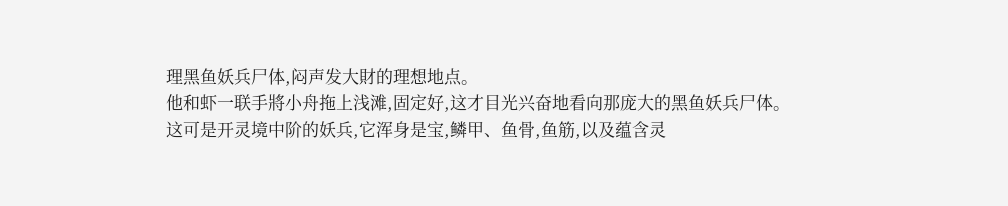理黑鱼妖兵尸体,闷声发大財的理想地点。
他和虾一联手將小舟拖上浅滩,固定好,这才目光兴奋地看向那庞大的黑鱼妖兵尸体。
这可是开灵境中阶的妖兵,它浑身是宝,鳞甲、鱼骨,鱼筋,以及蕴含灵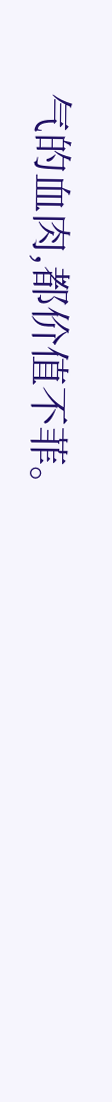气的血肉,都价值不菲。